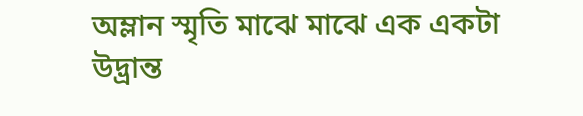অম্লান স্মৃতি মাঝে মাঝে এক একটা উদ্ভ্রান্ত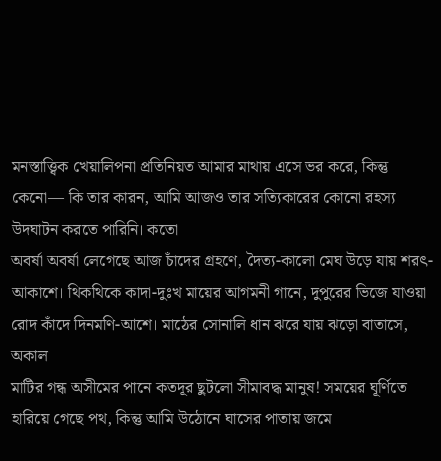মনস্তাত্ত্বিক খেয়ালিপনা প্রতিনিয়ত আমার মাথায় এসে ভর করে, কিন্তু কেনো— কি তার কারন, আমি আজও তার সত্যিকারের কোনো রহস্য উদঘাটন করতে পারিনি। কতো
অবর্ষা অবর্ষা লেগেছে আজ চাঁদের গ্রহণে, দৈত্য-কালো মেঘ উড়ে যায় শরৎ-আকাশে। থিকথিকে কাদা-দুঃখ মায়ের আগমনী গানে, দুপুরের ভিজে যাওয়া রোদ কাঁদে দিনমণি-আশে। মাঠের সোনালি ধান ঝরে যায় ঝড়ো বাতাসে, অকাল
মাটির গন্ধ অসীমের পানে কতদূর ছুটলো সীমাবদ্ধ মানুষ! সময়ের ঘূর্ণিতে হারিয়ে গেছে পথ, কিন্তু আমি উঠোনে ঘাসের পাতায় জমে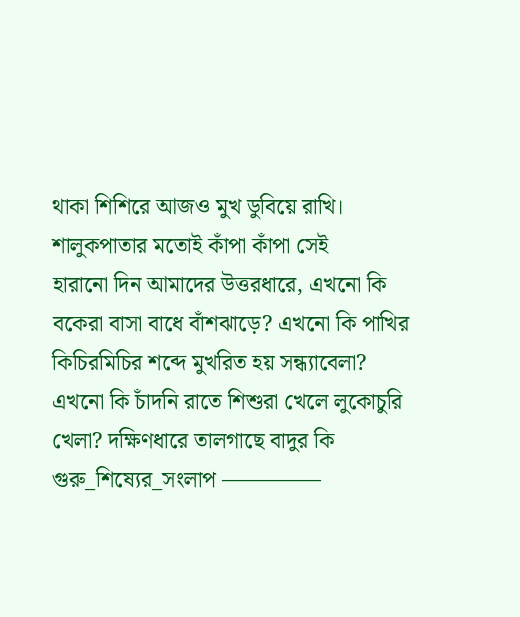থাকা শিশিরে আজও মুখ ডুবিয়ে রাখি। শালুকপাতার মতোই কাঁপা কাঁপা সেই
হারানো দিন আমাদের উত্তরধারে, এখনো কি বকেরা বাসা বাধে বাঁশঝাড়ে? এখনো কি পাখির কিচিরমিচির শব্দে মুখরিত হয় সন্ধ্যাবেলা? এখনো কি চাঁদনি রাতে শিশুরা খেলে লুকোচুরি খেলা? দক্ষিণধারে তালগাছে বাদুর কি
গুরু_শিষ্যের_সংলাপ ————–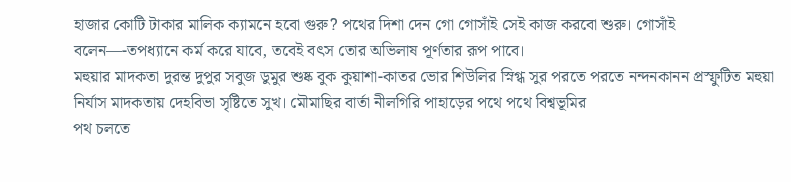হাজার কোটি টাকার মালিক ক্যামনে হবো গুরু? পথের দিশা দেন গো গোসাঁই সেই কাজ করবো শুরু। গোসাঁই বলেন—-তপধ্যানে কর্ম করে যাবে, তবেই বৎস তোর অভিলাষ পূর্ণতার রূপ পাবে।
মহুয়ার মাদকতা দুরন্ত দুপুর সবুজ ডুমুর শুষ্ক বুক কুয়াশা-কাতর ভোর শিউলির স্নিগ্ধ সুর পরতে পরতে নন্দনকানন প্রস্ফুটিত মহুয়া নির্যাস মাদকতায় দেহবিভা সৃষ্টিতে সুখ। মৌমাছির বার্তা নীলগিরি পাহাড়ের পথে পথে বিশ্বভূমির
পথ চলতে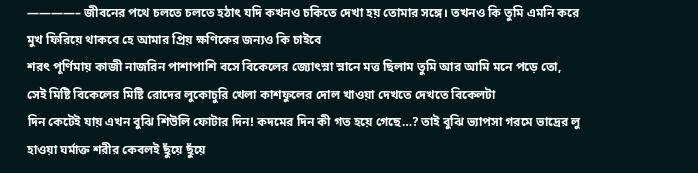————– জীবনের পথে চলতে চলতে হঠাৎ যদি কখনও চকিতে দেখা হয় তোমার সঙ্গে। তখনও কি তুমি এমনি করে মুখ ফিরিয়ে থাকবে হে আমার প্রিয় ক্ষণিকের জন্যও কি চাইবে
শরৎ পূর্ণিমায় কাজী নাজরিন পাশাপাশি বসে বিকেলের জ্যোৎস্না স্নানে মত্ত ছিলাম তুমি আর আমি মনে পড়ে তো, সেই মিষ্টি বিকেলের মিষ্টি রোদের লুকোচুরি খেলা কাশফুলের দোল খাওয়া দেখতে দেখতে বিকেলটা
দিন কেটেই যায় এখন বুঝি শিউলি ফোটার দিন! কদমের দিন কী গত হয়ে গেছে…? তাই বুঝি ভ্যাপসা গরমে ভাদ্রের লু হাওয়া ঘর্মাক্ত শরীর কেবলই ছুঁয়ে ছুঁয়ে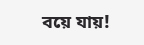বয়ে যায়!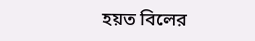হয়ত বিলের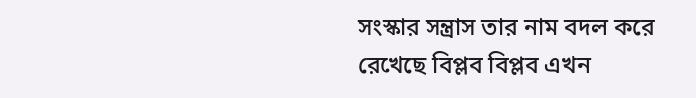সংস্কার সন্ত্রাস তার নাম বদল করে রেখেছে বিপ্লব বিপ্লব এখন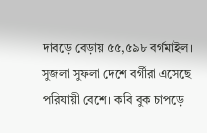দাবড়ে বেড়ায় ৫৫,৫৯৮ বর্গমাইল। সুজলা সুফলা দেশে বর্গীরা এসেছে পরিযায়ী বেশে। কবি বুক চাপড়ে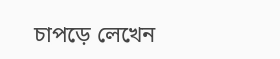চাপড়ে লেখেন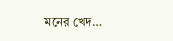মনের খেদ…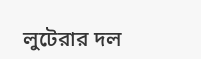লুটেরার দল